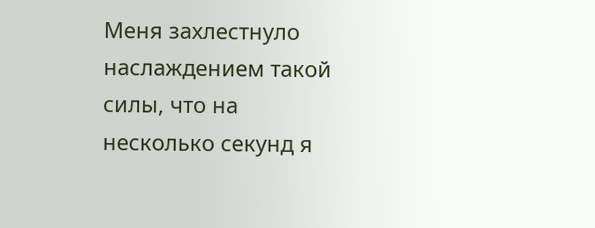Меня захлестнуло наслаждением такой силы, что на несколько секунд я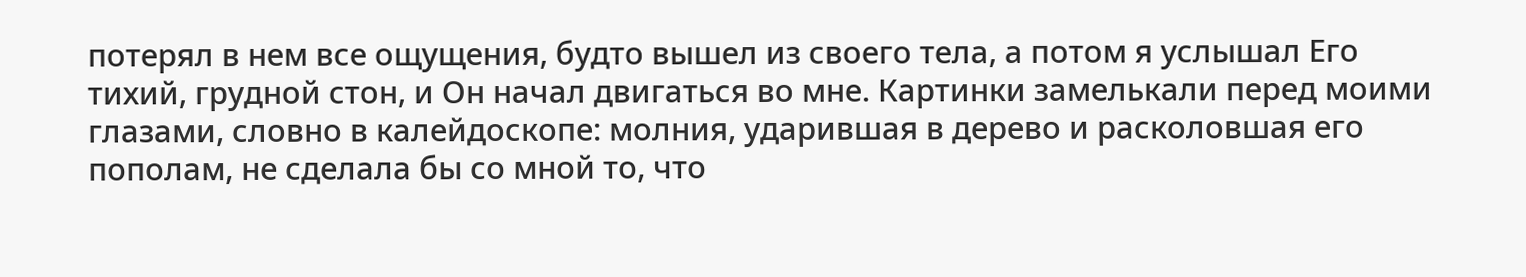потерял в нем все ощущения, будто вышел из своего тела, а потом я услышал Его тихий, грудной стон, и Он начал двигаться во мне. Картинки замелькали перед моими глазами, словно в калейдоскопе: молния, ударившая в дерево и расколовшая его пополам, не сделала бы со мной то, что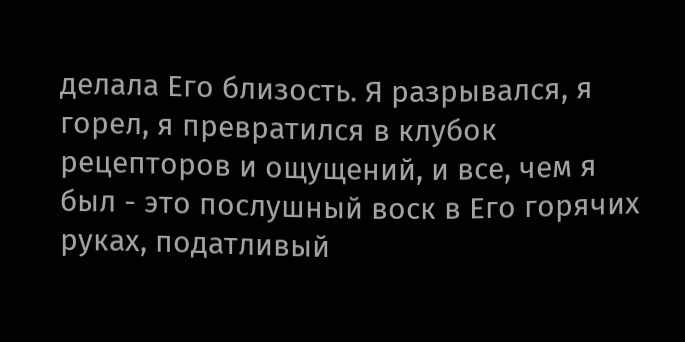делала Его близость. Я разрывался, я горел, я превратился в клубок рецепторов и ощущений, и все, чем я был - это послушный воск в Его горячих руках, податливый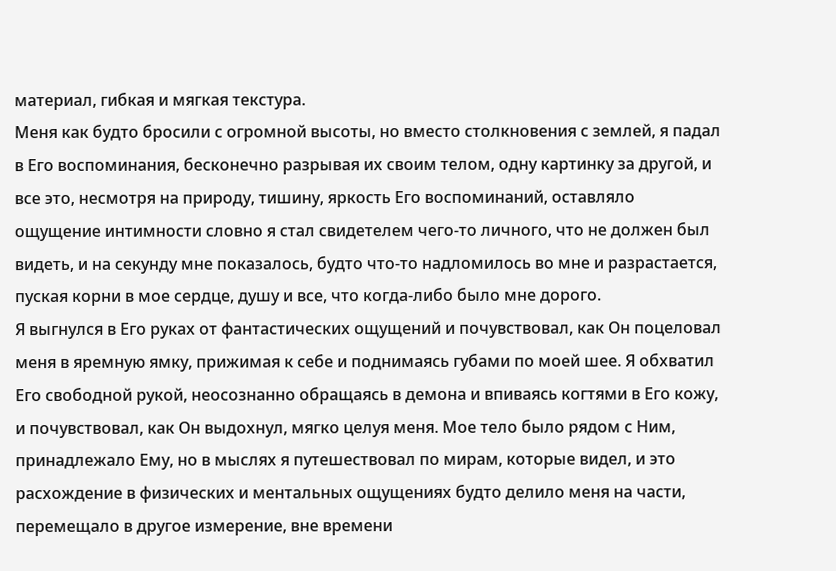материал, гибкая и мягкая текстура.
Меня как будто бросили с огромной высоты, но вместо столкновения с землей, я падал в Его воспоминания, бесконечно разрывая их своим телом, одну картинку за другой, и все это, несмотря на природу, тишину, яркость Его воспоминаний, оставляло ощущение интимности словно я стал свидетелем чего-то личного, что не должен был видеть, и на секунду мне показалось, будто что-то надломилось во мне и разрастается, пуская корни в мое сердце, душу и все, что когда-либо было мне дорого.
Я выгнулся в Его руках от фантастических ощущений и почувствовал, как Он поцеловал меня в яремную ямку, прижимая к себе и поднимаясь губами по моей шее. Я обхватил Его свободной рукой, неосознанно обращаясь в демона и впиваясь когтями в Его кожу, и почувствовал, как Он выдохнул, мягко целуя меня. Мое тело было рядом с Ним, принадлежало Ему, но в мыслях я путешествовал по мирам, которые видел, и это расхождение в физических и ментальных ощущениях будто делило меня на части, перемещало в другое измерение, вне времени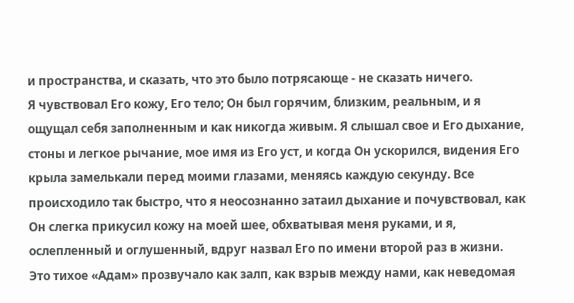и пространства, и сказать, что это было потрясающе - не сказать ничего.
Я чувствовал Его кожу, Его тело; Он был горячим, близким, реальным, и я ощущал себя заполненным и как никогда живым. Я слышал свое и Его дыхание, стоны и легкое рычание, мое имя из Его уст, и когда Он ускорился, видения Его крыла замелькали перед моими глазами, меняясь каждую секунду. Все происходило так быстро, что я неосознанно затаил дыхание и почувствовал, как Он слегка прикусил кожу на моей шее, обхватывая меня руками, и я, ослепленный и оглушенный, вдруг назвал Его по имени второй раз в жизни. Это тихое «Адам» прозвучало как залп, как взрыв между нами, как неведомая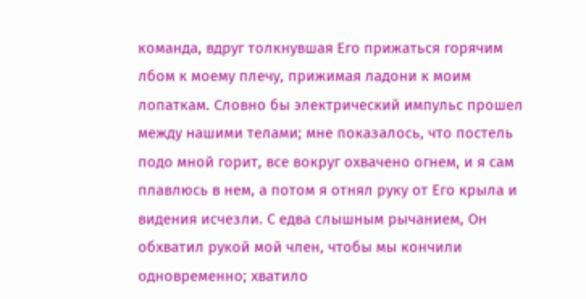команда, вдруг толкнувшая Его прижаться горячим лбом к моему плечу, прижимая ладони к моим лопаткам. Словно бы электрический импульс прошел между нашими телами; мне показалось, что постель подо мной горит, все вокруг охвачено огнем, и я сам плавлюсь в нем, а потом я отнял руку от Его крыла и видения исчезли. С едва слышным рычанием, Он обхватил рукой мой член, чтобы мы кончили одновременно; хватило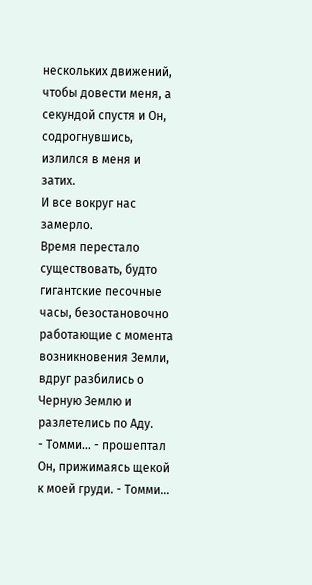нескольких движений, чтобы довести меня, а секундой спустя и Он, содрогнувшись, излился в меня и затих.
И все вокруг нас замерло.
Время перестало существовать, будто гигантские песочные часы, безостановочно работающие с момента возникновения Земли, вдруг разбились о Черную Землю и разлетелись по Аду.
- Томми… - прошептал Он, прижимаясь щекой к моей груди. - Томми…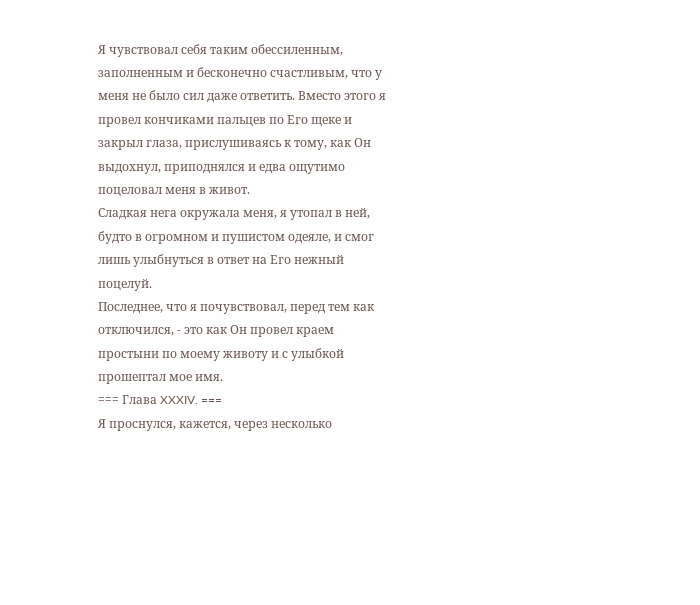Я чувствовал себя таким обессиленным, заполненным и бесконечно счастливым, что у меня не было сил даже ответить. Вместо этого я провел кончиками пальцев по Его щеке и закрыл глаза, прислушиваясь к тому, как Он выдохнул, приподнялся и едва ощутимо поцеловал меня в живот.
Сладкая нега окружала меня, я утопал в ней, будто в огромном и пушистом одеяле, и смог лишь улыбнуться в ответ на Его нежный поцелуй.
Последнее, что я почувствовал, перед тем как отключился, - это как Он провел краем простыни по моему животу и с улыбкой прошептал мое имя.
=== Глава XXXIV. ===
Я проснулся, кажется, через несколько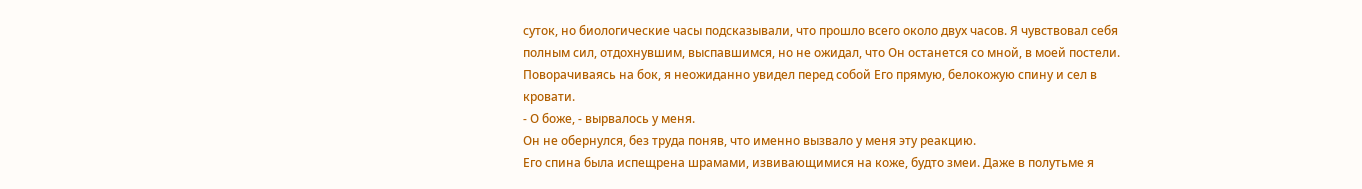суток, но биологические часы подсказывали, что прошло всего около двух часов. Я чувствовал себя полным сил, отдохнувшим, выспавшимся, но не ожидал, что Он останется со мной, в моей постели. Поворачиваясь на бок, я неожиданно увидел перед собой Его прямую, белокожую спину и сел в кровати.
- О боже, - вырвалось у меня.
Он не обернулся, без труда поняв, что именно вызвало у меня эту реакцию.
Его спина была испещрена шрамами, извивающимися на коже, будто змеи. Даже в полутьме я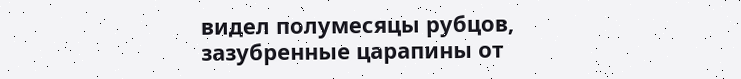видел полумесяцы рубцов, зазубренные царапины от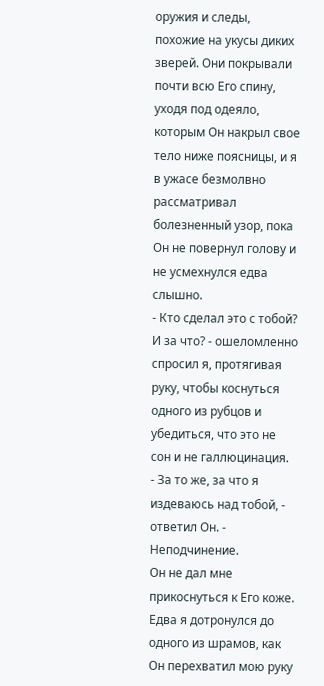оружия и следы, похожие на укусы диких зверей. Они покрывали почти всю Его спину, уходя под одеяло, которым Он накрыл свое тело ниже поясницы, и я в ужасе безмолвно рассматривал болезненный узор, пока Он не повернул голову и не усмехнулся едва слышно.
- Кто сделал это с тобой? И за что? - ошеломленно спросил я, протягивая руку, чтобы коснуться одного из рубцов и убедиться, что это не сон и не галлюцинация.
- За то же, за что я издеваюсь над тобой, - ответил Он. - Неподчинение.
Он не дал мне прикоснуться к Его коже. Едва я дотронулся до одного из шрамов, как Он перехватил мою руку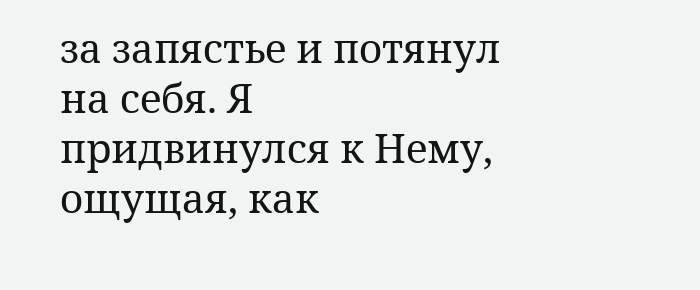за запястье и потянул на себя. Я придвинулся к Нему, ощущая, как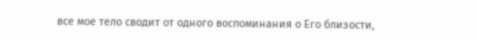все мое тело сводит от одного воспоминания о Его близости,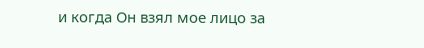и когда Он взял мое лицо за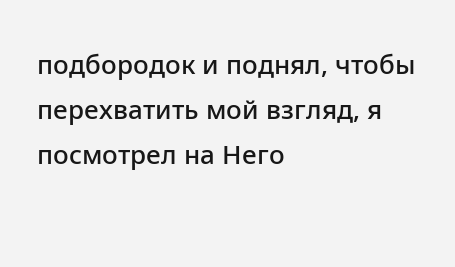подбородок и поднял, чтобы перехватить мой взгляд, я посмотрел на Него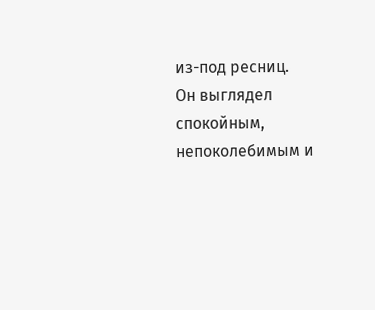из-под ресниц.
Он выглядел спокойным, непоколебимым и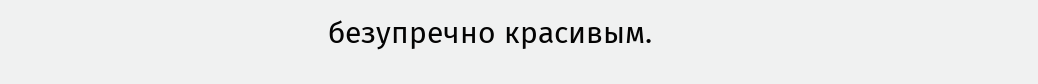безупречно красивым.